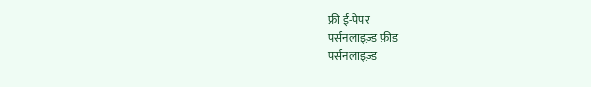फ्री ई-पेपर
पर्सनलाइज़्ड फ़ीड
पर्सनलाइज़्ड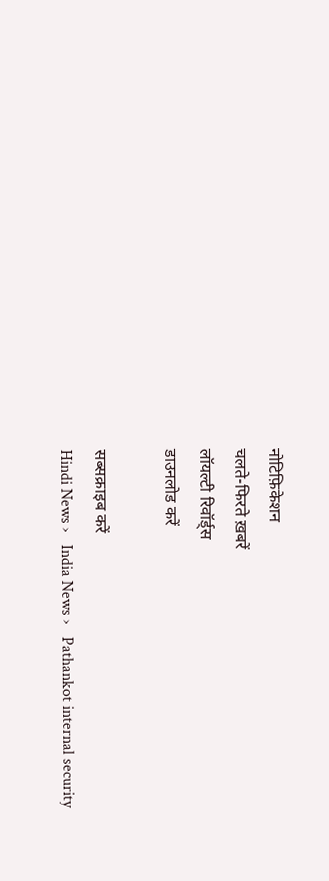नोटिफ़िकेशन
चलते-फिरते ख़बरें
लॉयल्टी रिवॉर्ड्स
डाउनलोड करें

सब्सक्राइब करें
Hindi News ›   India News ›   Pathankot internal security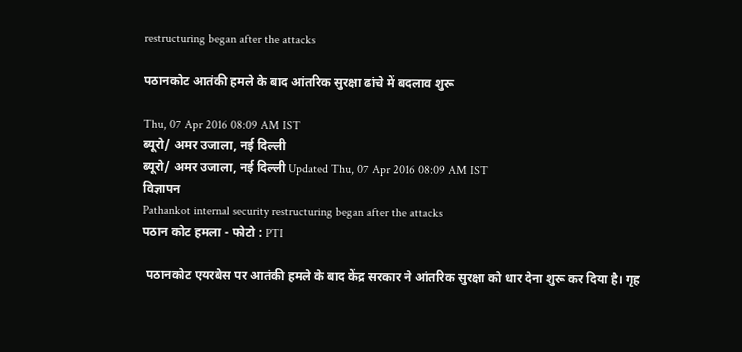restructuring began after the attacks

पठानकोट आतंकी हमले के बाद आंतरिक सुरक्षा ढांचे में बदलाव शुरू

Thu, 07 Apr 2016 08:09 AM IST
ब्यूरो/ अमर उजाला, नई दिल्ली
ब्यूरो/ अमर उजाला, नई दिल्ली Updated Thu, 07 Apr 2016 08:09 AM IST
विज्ञापन
Pathankot internal security restructuring began after the attacks
पठान कोट हमला - फोटो : PTI

 पठानकोट एयरबेस पर आतंकी हमले के बाद केंद्र सरकार ने आंतरिक सुरक्षा को धार देना शुरू कर दिया है। गृह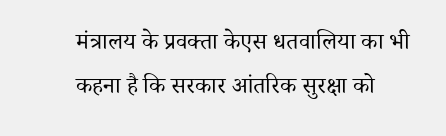मंत्रालय के प्रवक्ता केएस धतवालिया का भी कहना है कि सरकार आंतरिक सुरक्षा को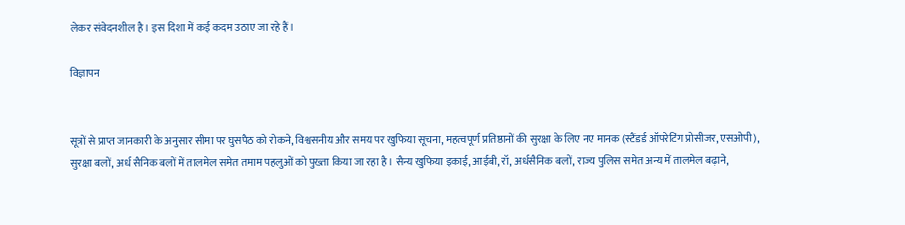लेकर संवेदनशील है। इस दिशा में कई कदम उठाए जा रहे हैं।

विज्ञापन


सूत्रों से प्राप्त जानकारी के अनुसार सीमा पर घुसपैठ को रोकने, विश्वसनीय और समय पर खुफिया सूचना, महत्वपूर्ण प्रतिष्ठानों की सुरक्षा के लिए नए मानक (स्टैंडर्ड ऑपरेटिंग प्रोसीजर, एसओपी), सुरक्षा बलों, अर्ध सैनिक बलों में तालमेल समेत तमाम पहलुओं को पुख्ता किया जा रहा है। सैन्य खुफिया इकाई, आईबी, रॉ, अर्धसैनिक बलों, राज्य पुलिस समेत अन्य में तालमेल बढ़ाने,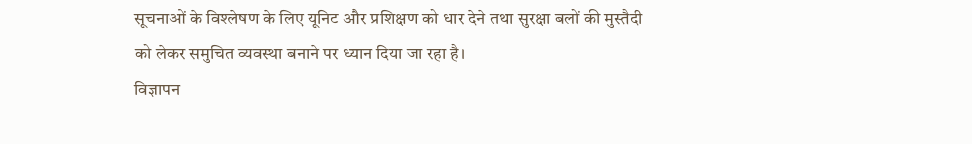सूचनाओं के विश्लेषण के लिए यूनिट और प्रशिक्षण को धार देने तथा सुरक्षा बलों की मुस्तैदी को लेकर समुचित व्यवस्था बनाने पर ध्यान दिया जा रहा है।
विज्ञापन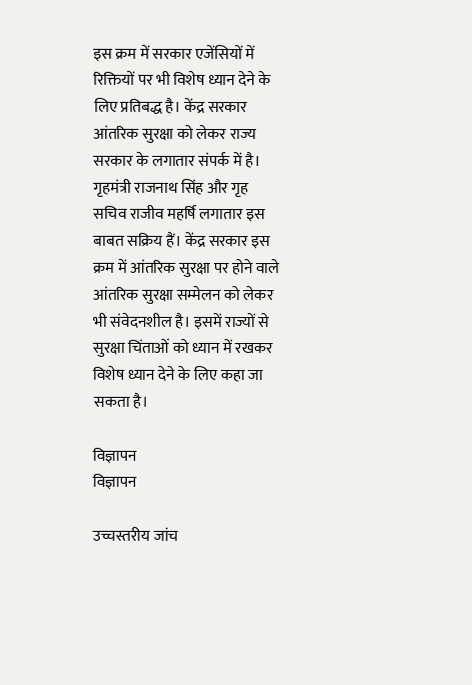इस क्रम में सरकार एजेंसियों में रिक्तियों पर भी विशेष ध्यान देने के लिए प्रतिबद्ध है। केंद्र सरकार आंतरिक सुरक्षा को लेकर राज्य सरकार के लगातार संपर्क में है। गृहमंत्री राजनाथ सिंह और गृह सचिव राजीव महर्षि लगातार इस बाबत सक्रिय हैं। केंद्र सरकार इस क्रम में आंतरिक सुरक्षा पर होने वाले आंतरिक सुरक्षा सम्मेलन को लेकर भी संवेदनशील है। इसमें राज्यों से सुरक्षा चिंताओं को ध्यान में रखकर विशेष ध्यान देने के लिए कहा जा सकता है।

विज्ञापन
विज्ञापन

उच्चस्तरीय जांच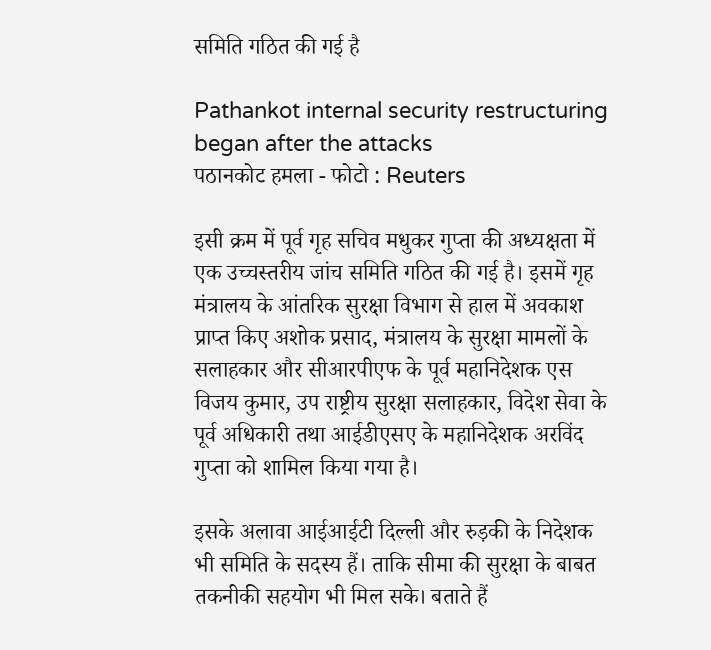समिति गठित की गई है

Pathankot internal security restructuring began after the attacks
पठानकोट हमला - फोटो : Reuters

इसी क्रम में पूर्व गृह सचिव मधुकर गुप्ता की अध्यक्षता में एक उच्चस्तरीय जांच समिति गठित की गई है। इसमें गृह मंत्रालय के आंतरिक सुरक्षा विभाग से हाल में अवकाश प्राप्त किए अशोक प्रसाद, मंत्रालय के सुरक्षा मामलों के सलाहकार और सीआरपीएफ के पूर्व महानिदेशक एस विजय कुमार, उप राष्ट्रीय सुरक्षा सलाहकार, विदेश सेवा के पूर्व अधिकारी तथा आईडीएसए के महानिदेशक अरविंद गुप्ता को शामिल किया गया है।

इसके अलावा आईआईटी दिल्ली और रुड़की के निदेशक भी समिति के सदस्य हैं। ताकि सीमा की सुरक्षा के बाबत तकनीकी सहयोग भी मिल सके। बताते हैं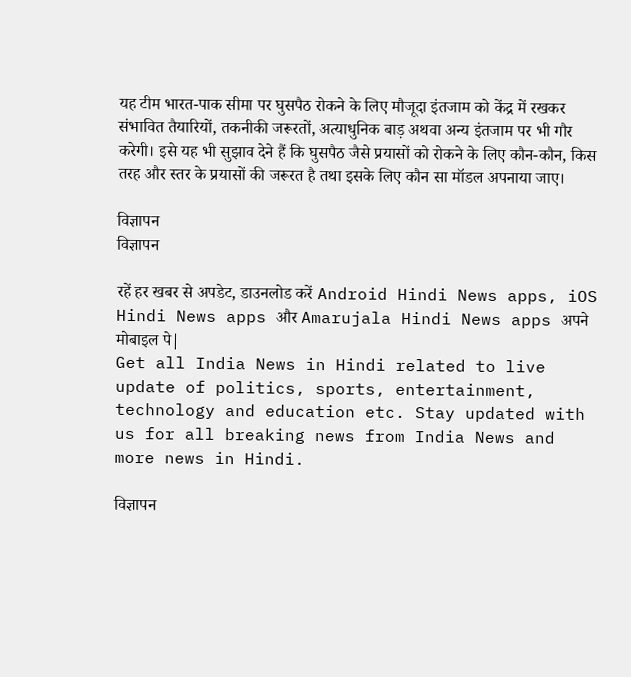यह टीम भारत-पाक सीमा पर घुसपैठ रोकने के लिए मौजूदा इंतजाम को केंद्र में रखकर संभावित तैयारियों, तकनीकी जरूरतों, अत्याधुनिक बाड़ अथवा अन्य इंतजाम पर भी गौर करेगी। इसे यह भी सुझाव देने हैं कि घुसपैठ जैसे प्रयासों को रोकने के लिए कौन-कौन, किस तरह और स्तर के प्रयासों की जरूरत है तथा इसके लिए कौन सा मॉडल अपनाया जाए।

विज्ञापन
विज्ञापन

रहें हर खबर से अपडेट, डाउनलोड करें Android Hindi News apps, iOS Hindi News apps और Amarujala Hindi News apps अपने मोबाइल पे|
Get all India News in Hindi related to live update of politics, sports, entertainment, technology and education etc. Stay updated with us for all breaking news from India News and more news in Hindi.

विज्ञापन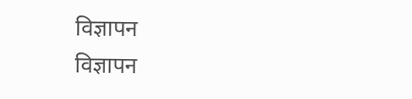विज्ञापन
विज्ञापन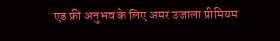एड फ्री अनुभव के लिए अमर उजाला प्रीमियम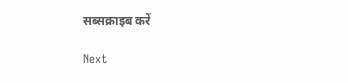सब्सक्राइब करें

Next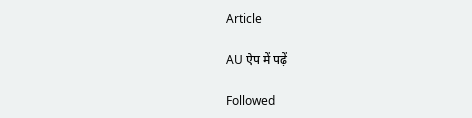Article

AU ऐप में पढ़ें

Followed